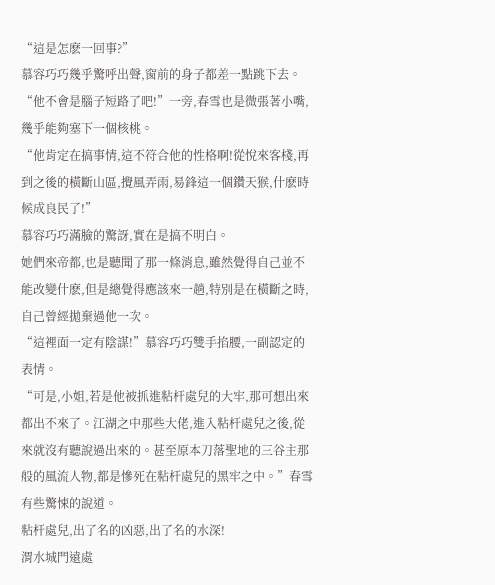“這是怎麽一回事?”
慕容巧巧幾乎驚呼出聲,窗前的身子都差一點跳下去。
“他不會是腦子短路了吧!”一旁,春雪也是微張著小嘴,幾乎能夠塞下一個核桃。
“他肯定在搞事情,這不符合他的性格啊!從悅來客棧,再到之後的橫斷山區,攪風弄雨,易鋒這一個鑽天猴,什麽時候成良民了!”
慕容巧巧滿臉的驚訝,實在是搞不明白。
她們來帝都,也是聽聞了那一條消息,雖然覺得自己並不能改變什麽,但是總覺得應該來一趟,特別是在橫斷之時,自己曾經拋棄過他一次。
“這裡面一定有陰謀!”慕容巧巧雙手掐腰,一副認定的表情。
“可是,小姐,若是他被抓進粘杆處兒的大牢,那可想出來都出不來了。江湖之中那些大佬,進入粘杆處兒之後,從來就沒有聽說過出來的。甚至原本刀落聖地的三谷主那般的風流人物,都是慘死在粘杆處兒的黑牢之中。”春雪有些驚悚的說道。
粘杆處兒,出了名的凶惡,出了名的水深!
渭水城門遠處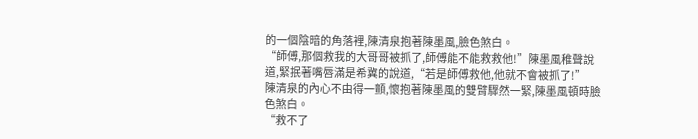的一個陰暗的角落裡,陳清泉抱著陳墨風,臉色煞白。
“師傅,那個救我的大哥哥被抓了,師傅能不能救救他!”陳墨風稚聲說道,緊抿著嘴唇滿是希冀的說道,“若是師傅救他,他就不會被抓了!”
陳清泉的內心不由得一顫,懷抱著陳墨風的雙臂驟然一緊,陳墨風頓時臉色煞白。
“救不了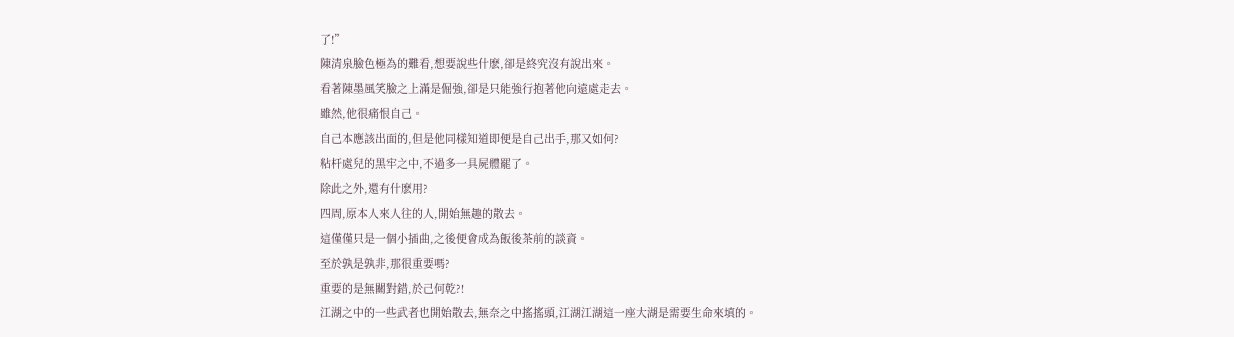了!”
陳清泉臉色極為的難看,想要說些什麽,卻是終究沒有說出來。
看著陳墨風笑臉之上滿是倔強,卻是只能強行抱著他向遠處走去。
雖然,他很痛恨自己。
自己本應該出面的,但是他同樣知道即便是自己出手,那又如何?
粘杆處兒的黑牢之中,不過多一具屍體罷了。
除此之外,還有什麽用?
四周,原本人來人往的人,開始無趣的散去。
這僅僅只是一個小插曲,之後便會成為飯後茶前的談資。
至於孰是孰非,那很重要嗎?
重要的是無關對錯,於己何乾?!
江湖之中的一些武者也開始散去,無奈之中搖搖頭,江湖江湖這一座大湖是需要生命來填的。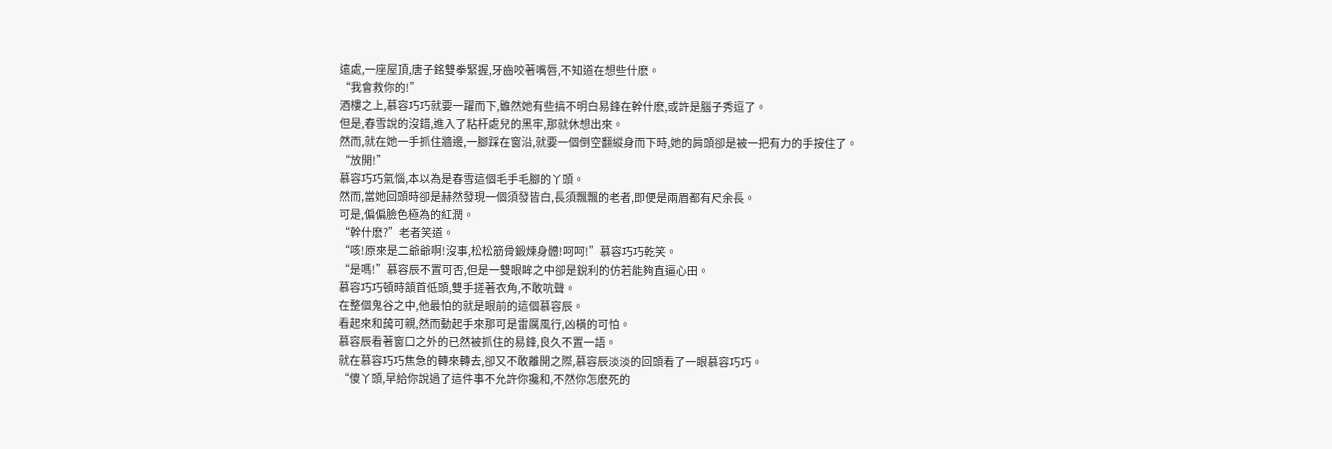遠處,一座屋頂,唐子銘雙拳緊握,牙齒咬著嘴唇,不知道在想些什麽。
“我會救你的!”
酒樓之上,慕容巧巧就要一躍而下,雖然她有些搞不明白易鋒在幹什麽,或許是腦子秀逗了。
但是,春雪說的沒錯,進入了粘杆處兒的黑牢,那就休想出來。
然而,就在她一手抓住牆邊,一腳踩在窗沿,就要一個倒空翻縱身而下時,她的肩頭卻是被一把有力的手按住了。
“放開!”
慕容巧巧氣惱,本以為是春雪這個毛手毛腳的丫頭。
然而,當她回頭時卻是赫然發現一個須發皆白,長須飄飄的老者,即便是兩眉都有尺余長。
可是,偏偏臉色極為的紅潤。
“幹什麽?”老者笑道。
“咳!原來是二爺爺啊!沒事,松松筋骨鍛煉身體!呵呵!”慕容巧巧乾笑。
“是嗎!”慕容辰不置可否,但是一雙眼眸之中卻是銳利的仿若能夠直逼心田。
慕容巧巧頓時頷首低頭,雙手搓著衣角,不敢吭聲。
在整個鬼谷之中,他最怕的就是眼前的這個慕容辰。
看起來和藹可親,然而動起手來那可是雷厲風行,凶橫的可怕。
慕容辰看著窗口之外的已然被抓住的易鋒,良久不置一語。
就在慕容巧巧焦急的轉來轉去,卻又不敢離開之際,慕容辰淡淡的回頭看了一眼慕容巧巧。
“傻丫頭,早給你說過了這件事不允許你攙和,不然你怎麽死的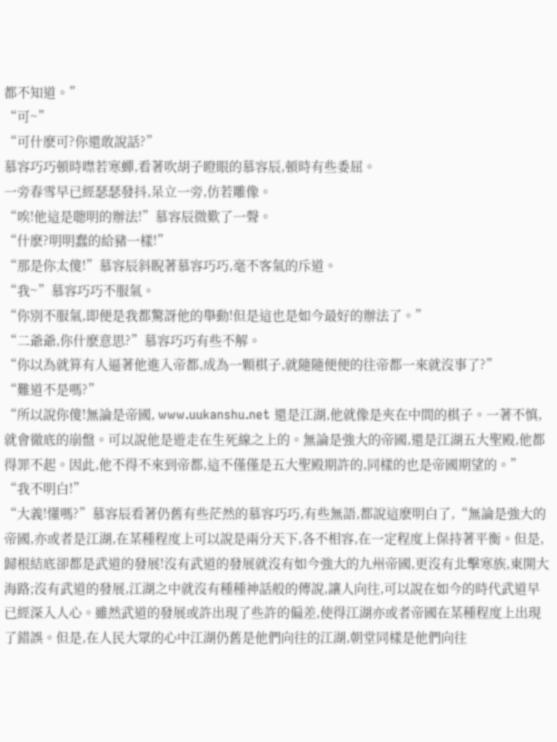都不知道。”
“可~”
“可什麽可?你還敢說話?”
慕容巧巧頓時噤若寒蟬,看著吹胡子瞪眼的慕容辰,頓時有些委屈。
一旁春雪早已經瑟瑟發抖,呆立一旁,仿若雕像。
“唉!他這是聰明的辦法!”慕容辰微歎了一聲。
“什麽?明明蠢的給豬一樣!”
“那是你太傻!”慕容辰斜睨著慕容巧巧,毫不客氣的斥道。
“我~”慕容巧巧不服氣。
“你別不服氣,即便是我都驚訝他的舉動!但是這也是如今最好的辦法了。”
“二爺爺,你什麽意思?”慕容巧巧有些不解。
“你以為就算有人逼著他進入帝都,成為一顆棋子,就隨隨便便的往帝都一來就沒事了?”
“難道不是嗎?”
“所以說你傻!無論是帝國, www.uukanshu.net 還是江湖,他就像是夾在中間的棋子。一著不慎,就會徹底的崩盤。可以說他是遊走在生死線之上的。無論是強大的帝國,還是江湖五大聖殿,他都得罪不起。因此,他不得不來到帝都,這不僅僅是五大聖殿期許的,同樣的也是帝國期望的。”
“我不明白!”
“大義!懂嗎?”慕容辰看著仍舊有些茫然的慕容巧巧,有些無語,都說這麽明白了,“無論是強大的帝國,亦或者是江湖,在某種程度上可以說是兩分天下,各不相容,在一定程度上保持著平衡。但是,歸根結底卻都是武道的發展!沒有武道的發展就沒有如今強大的九州帝國,更沒有北擊寒族,東開大海路;沒有武道的發展,江湖之中就沒有種種神話般的傳說,讓人向往,可以說在如今的時代武道早已經深入人心。雖然武道的發展或許出現了些許的偏差,使得江湖亦或者帝國在某種程度上出現了錯誤。但是,在人民大眾的心中江湖仍舊是他們向往的江湖,朝堂同樣是他們向往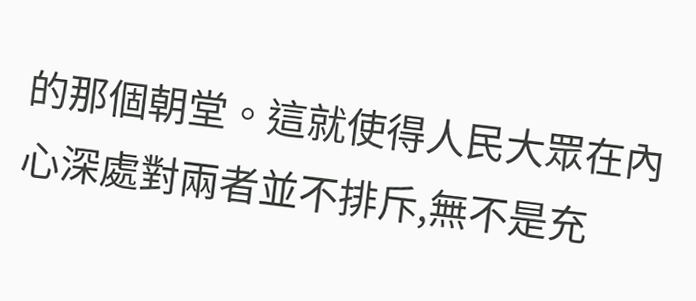的那個朝堂。這就使得人民大眾在內心深處對兩者並不排斥,無不是充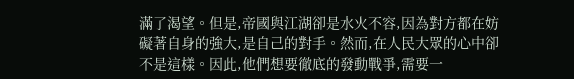滿了渴望。但是,帝國與江湖卻是水火不容,因為對方都在妨礙著自身的強大,是自己的對手。然而,在人民大眾的心中卻不是這樣。因此,他們想要徹底的發動戰爭,需要一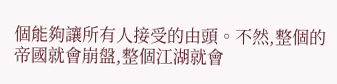個能夠讓所有人接受的由頭。不然,整個的帝國就會崩盤,整個江湖就會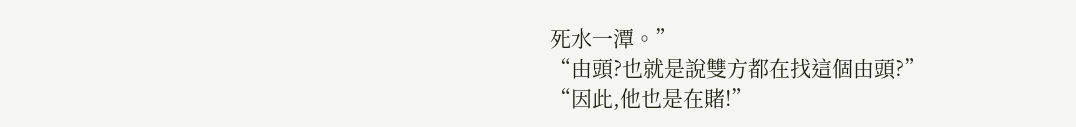死水一潭。”
“由頭?也就是說雙方都在找這個由頭?”
“因此,他也是在賭!”